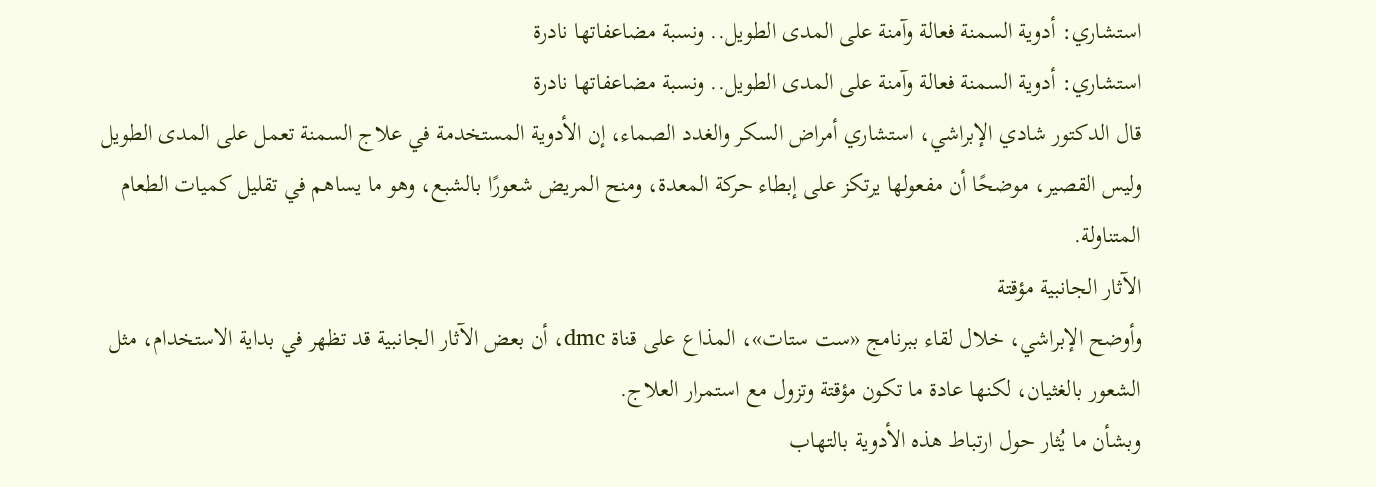استشاري: أدوية السمنة فعالة وآمنة على المدى الطويل.. ونسبة مضاعفاتها نادرة
استشاري: أدوية السمنة فعالة وآمنة على المدى الطويل.. ونسبة مضاعفاتها نادرة
قال الدكتور شادي الإبراشي، استشاري أمراض السكر والغدد الصماء، إن الأدوية المستخدمة في علاج السمنة تعمل على المدى الطويل وليس القصير، موضحًا أن مفعولها يرتكز على إبطاء حركة المعدة، ومنح المريض شعورًا بالشبع، وهو ما يساهم في تقليل كميات الطعام المتناولة.
الآثار الجانبية مؤقتة
وأوضح الإبراشي، خلال لقاء ببرنامج «ست ستات»، المذاع على قناة dmc، أن بعض الآثار الجانبية قد تظهر في بداية الاستخدام، مثل الشعور بالغثيان، لكنها عادة ما تكون مؤقتة وتزول مع استمرار العلاج.
وبشأن ما يُثار حول ارتباط هذه الأدوية بالتهاب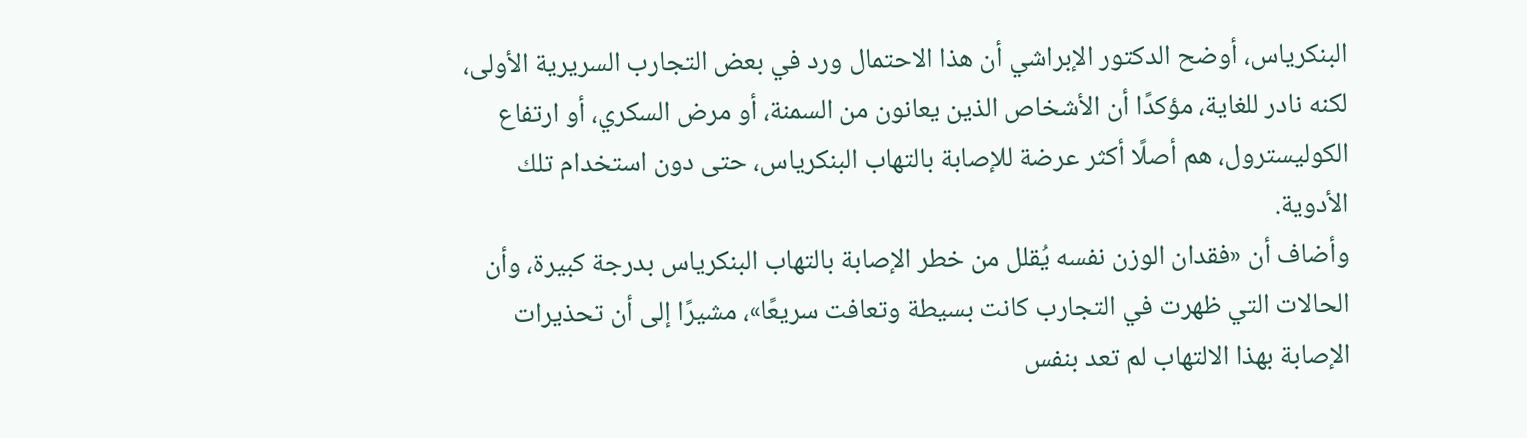البنكرياس، أوضح الدكتور الإبراشي أن هذا الاحتمال ورد في بعض التجارب السريرية الأولى، لكنه نادر للغاية، مؤكدًا أن الأشخاص الذين يعانون من السمنة، أو مرض السكري، أو ارتفاع الكوليسترول، هم أصلًا أكثر عرضة للإصابة بالتهاب البنكرياس، حتى دون استخدام تلك الأدوية.
وأضاف أن «فقدان الوزن نفسه يُقلل من خطر الإصابة بالتهاب البنكرياس بدرجة كبيرة، وأن الحالات التي ظهرت في التجارب كانت بسيطة وتعافت سريعًا»، مشيرًا إلى أن تحذيرات الإصابة بهذا الالتهاب لم تعد بنفس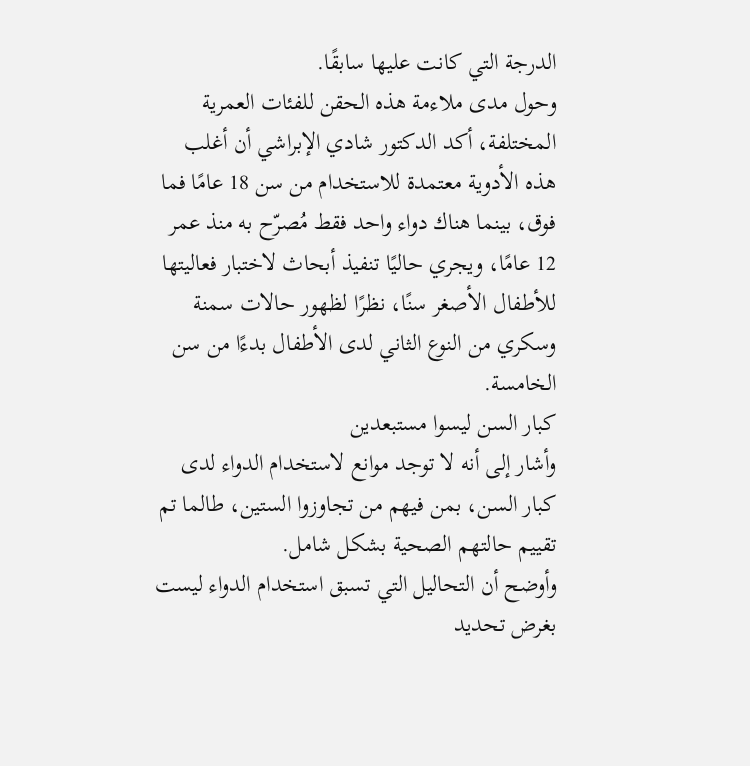الدرجة التي كانت عليها سابقًا.
وحول مدى ملاءمة هذه الحقن للفئات العمرية المختلفة، أكد الدكتور شادي الإبراشي أن أغلب هذه الأدوية معتمدة للاستخدام من سن 18 عامًا فما فوق، بينما هناك دواء واحد فقط مُصرّح به منذ عمر 12 عامًا، ويجري حاليًا تنفيذ أبحاث لاختبار فعاليتها للأطفال الأصغر سنًا، نظرًا لظهور حالات سمنة وسكري من النوع الثاني لدى الأطفال بدءًا من سن الخامسة.
كبار السن ليسوا مستبعدين
وأشار إلى أنه لا توجد موانع لاستخدام الدواء لدى كبار السن، بمن فيهم من تجاوزوا الستين، طالما تم تقييم حالتهم الصحية بشكل شامل.
وأوضح أن التحاليل التي تسبق استخدام الدواء ليست بغرض تحديد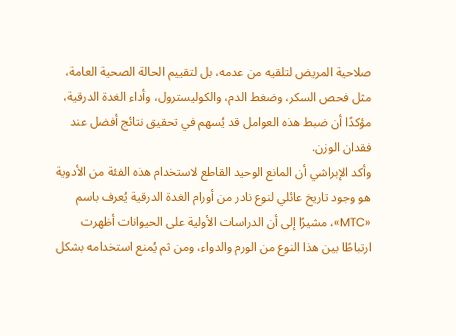صلاحية المريض لتلقيه من عدمه، بل لتقييم الحالة الصحية العامة، مثل فحص السكر، وضغط الدم، والكوليسترول، وأداء الغدة الدرقية، مؤكدًا أن ضبط هذه العوامل قد يُسهم في تحقيق نتائج أفضل عند فقدان الوزن.
وأكد الإبراشي أن المانع الوحيد القاطع لاستخدام هذه الفئة من الأدوية هو وجود تاريخ عائلي لنوع نادر من أورام الغدة الدرقية يُعرف باسم «MTC»، مشيرًا إلى أن الدراسات الأولية على الحيوانات أظهرت ارتباطًا بين هذا النوع من الورم والدواء، ومن ثم يُمنع استخدامه بشكل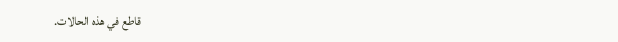قاطع في هذه الحالات.